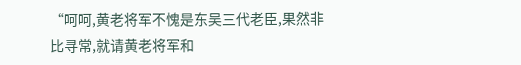“呵呵,黄老将军不愧是东吴三代老臣,果然非比寻常,就请黄老将军和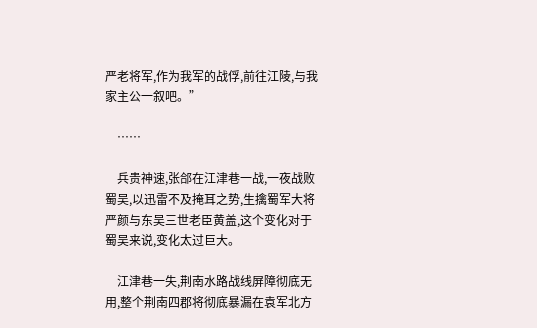严老将军,作为我军的战俘,前往江陵,与我家主公一叙吧。”

    ……

    兵贵神速,张郃在江津巷一战,一夜战败蜀吴,以迅雷不及掩耳之势,生擒蜀军大将严颜与东吴三世老臣黄盖,这个变化对于蜀吴来说,变化太过巨大。

    江津巷一失,荆南水路战线屏障彻底无用,整个荆南四郡将彻底暴漏在袁军北方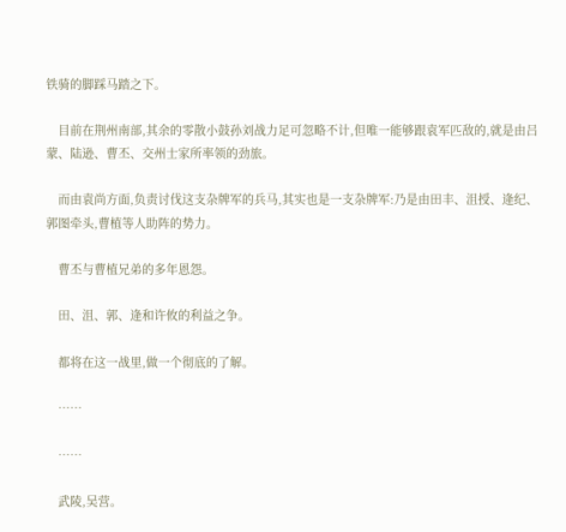铁骑的脚踩马踏之下。

    目前在荆州南部,其余的零散小鼓孙刘战力足可忽略不计,但唯一能够跟袁军匹敌的,就是由吕蒙、陆逊、曹丕、交州士家所率领的劲旅。

    而由袁尚方面,负责讨伐这支杂牌军的兵马,其实也是一支杂牌军:乃是由田丰、沮授、逄纪、郭图牵头,曹植等人助阵的势力。

    曹丕与曹植兄弟的多年恩怨。

    田、沮、郭、逄和许攸的利益之争。

    都将在这一战里,做一个彻底的了解。

    ……

    ……

    武陵,吴营。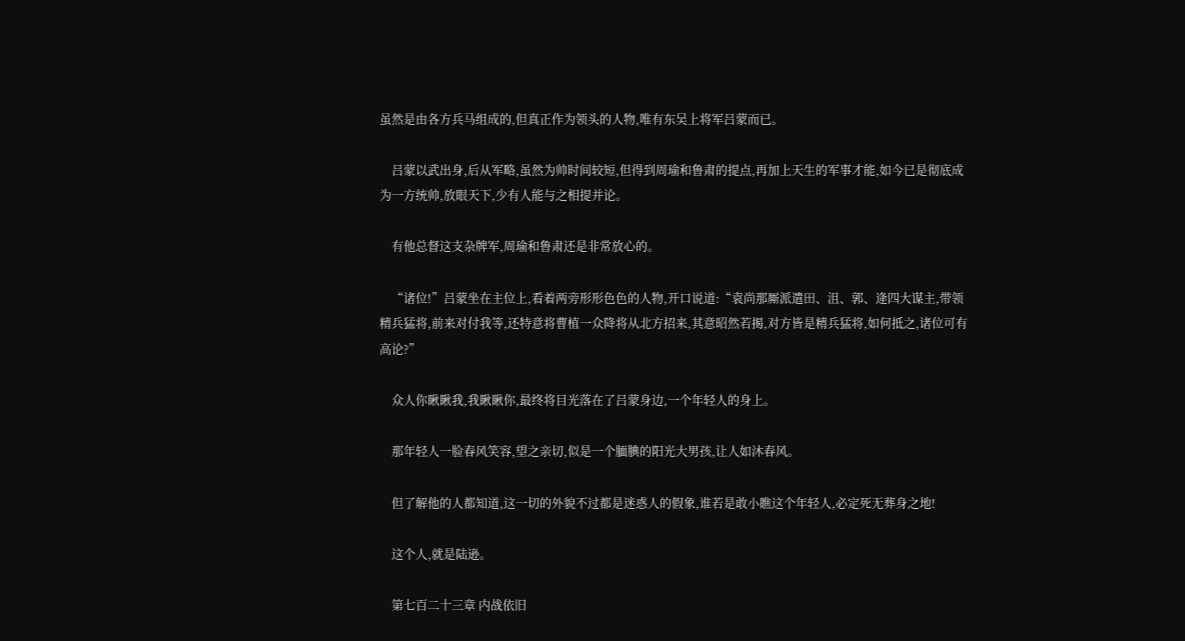虽然是由各方兵马组成的,但真正作为领头的人物,唯有东吴上将军吕蒙而已。

    吕蒙以武出身,后从军略,虽然为帅时间较短,但得到周瑜和鲁肃的提点,再加上天生的军事才能,如今已是彻底成为一方统帅,放眼天下,少有人能与之相提并论。

    有他总督这支杂牌军,周瑜和鲁肃还是非常放心的。

    “诸位!”吕蒙坐在主位上,看着两旁形形色色的人物,开口说道:“袁尚那厮派遣田、沮、郭、逄四大谋主,带领精兵猛将,前来对付我等,还特意将曹植一众降将从北方招来,其意昭然若揭,对方皆是精兵猛将,如何抵之,诸位可有高论?”

    众人你瞅瞅我,我瞅瞅你,最终将目光落在了吕蒙身边,一个年轻人的身上。

    那年轻人一脸春风笑容,望之亲切,似是一个腼腆的阳光大男孩,让人如沐春风。

    但了解他的人都知道,这一切的外貌不过都是迷惑人的假象,谁若是敢小瞧这个年轻人,必定死无葬身之地!

    这个人,就是陆逊。

    第七百二十三章 内战依旧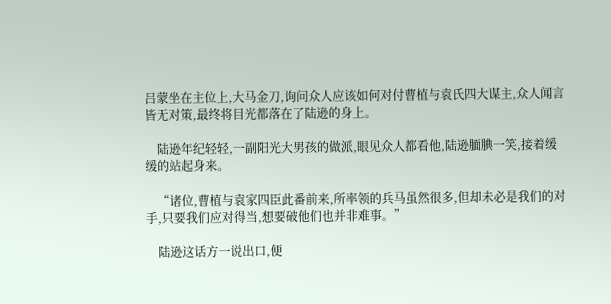吕蒙坐在主位上,大马金刀,询问众人应该如何对付曹植与袁氏四大谋主,众人闻言皆无对策,最终将目光都落在了陆逊的身上。

    陆逊年纪轻轻,一副阳光大男孩的做派,眼见众人都看他,陆逊腼腆一笑,接着缓缓的站起身来。

    “诸位,曹植与袁家四臣此番前来,所率领的兵马虽然很多,但却未必是我们的对手,只要我们应对得当,想要破他们也并非难事。”

    陆逊这话方一说出口,便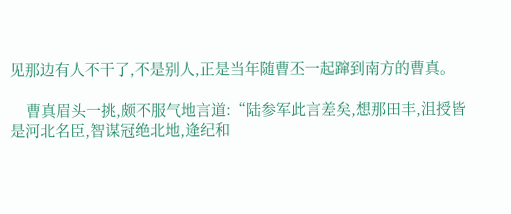见那边有人不干了,不是别人,正是当年随曹丕一起蹿到南方的曹真。

    曹真眉头一挑,颇不服气地言道:“陆参军此言差矣,想那田丰,沮授皆是河北名臣,智谋冠绝北地,逄纪和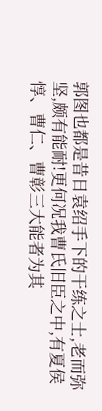郭图也都是昔日袁绍手下的干练之士,老而弥坚,颇有能耐!更何况我曹氏旧臣之中,有夏侯惇、曹仁、曹彰三大能者为其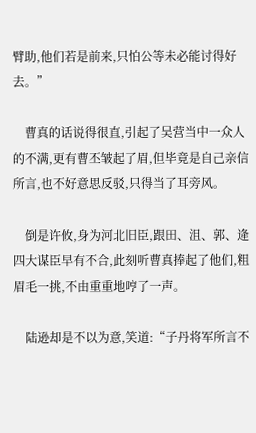臂助,他们若是前来,只怕公等未必能讨得好去。”

    曹真的话说得很直,引起了吴营当中一众人的不满,更有曹丕皱起了眉,但毕竟是自己亲信所言,也不好意思反驳,只得当了耳旁风。

    倒是许攸,身为河北旧臣,跟田、沮、郭、逄四大谋臣早有不合,此刻听曹真捧起了他们,粗眉毛一挑,不由重重地哼了一声。

    陆逊却是不以为意,笑道:“子丹将军所言不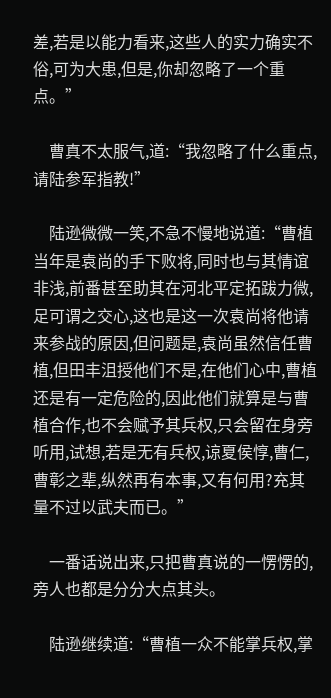差,若是以能力看来,这些人的实力确实不俗,可为大患,但是,你却忽略了一个重点。”

    曹真不太服气,道:“我忽略了什么重点,请陆参军指教!”

    陆逊微微一笑,不急不慢地说道:“曹植当年是袁尚的手下败将,同时也与其情谊非浅,前番甚至助其在河北平定拓跋力微,足可谓之交心,这也是这一次袁尚将他请来参战的原因,但问题是,袁尚虽然信任曹植,但田丰沮授他们不是,在他们心中,曹植还是有一定危险的,因此他们就算是与曹植合作,也不会赋予其兵权,只会留在身旁听用,试想,若是无有兵权,谅夏侯惇,曹仁,曹彰之辈,纵然再有本事,又有何用?充其量不过以武夫而已。”

    一番话说出来,只把曹真说的一愣愣的,旁人也都是分分大点其头。

    陆逊继续道:“曹植一众不能掌兵权,掌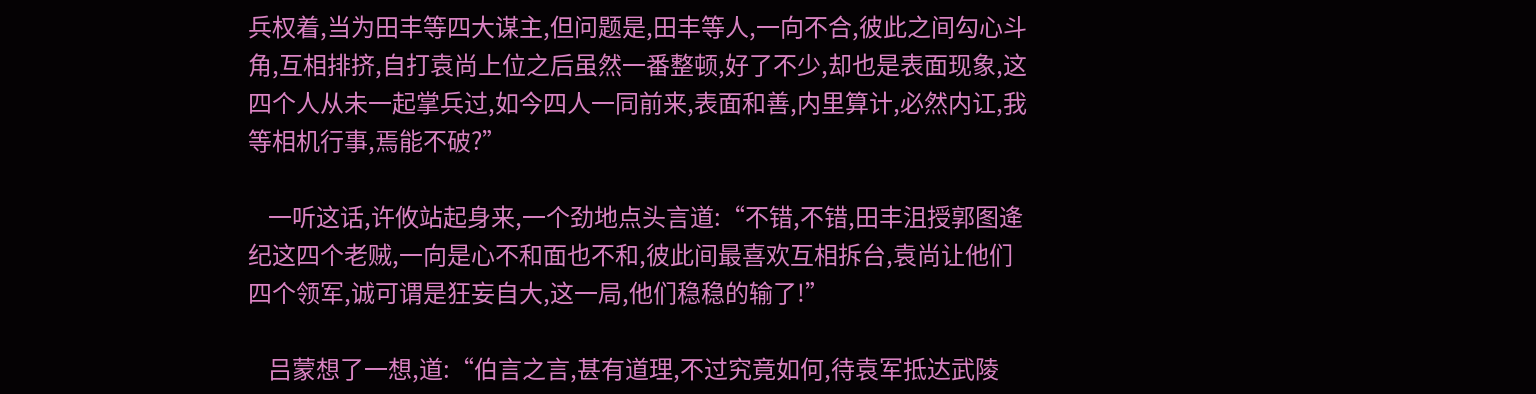兵权着,当为田丰等四大谋主,但问题是,田丰等人,一向不合,彼此之间勾心斗角,互相排挤,自打袁尚上位之后虽然一番整顿,好了不少,却也是表面现象,这四个人从未一起掌兵过,如今四人一同前来,表面和善,内里算计,必然内讧,我等相机行事,焉能不破?”

    一听这话,许攸站起身来,一个劲地点头言道:“不错,不错,田丰沮授郭图逄纪这四个老贼,一向是心不和面也不和,彼此间最喜欢互相拆台,袁尚让他们四个领军,诚可谓是狂妄自大,这一局,他们稳稳的输了!”

    吕蒙想了一想,道:“伯言之言,甚有道理,不过究竟如何,待袁军抵达武陵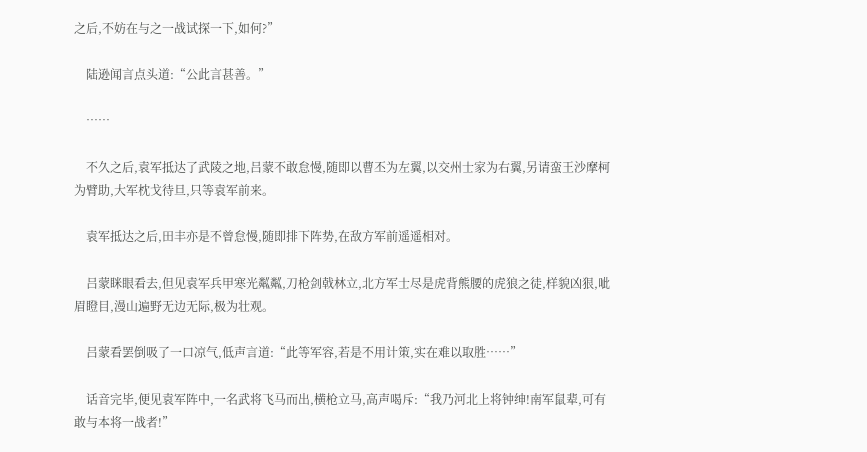之后,不妨在与之一战试探一下,如何?”

    陆逊闻言点头道:“公此言甚善。”

    ……

    不久之后,袁军抵达了武陵之地,吕蒙不敢怠慢,随即以曹丕为左翼,以交州士家为右翼,另请蛮王沙摩柯为臂助,大军枕戈待旦,只等袁军前来。

    袁军抵达之后,田丰亦是不曾怠慢,随即排下阵势,在敌方军前遥遥相对。

    吕蒙眯眼看去,但见袁军兵甲寒光粼粼,刀枪剑戟林立,北方军士尽是虎背熊腰的虎狼之徒,样貌凶狠,呲眉瞪目,漫山遍野无边无际,极为壮观。

    吕蒙看罢倒吸了一口凉气,低声言道:“此等军容,若是不用计策,实在难以取胜……”

    话音完毕,便见袁军阵中,一名武将飞马而出,横枪立马,高声喝斥:“我乃河北上将钟绅!南军鼠辈,可有敢与本将一战者!”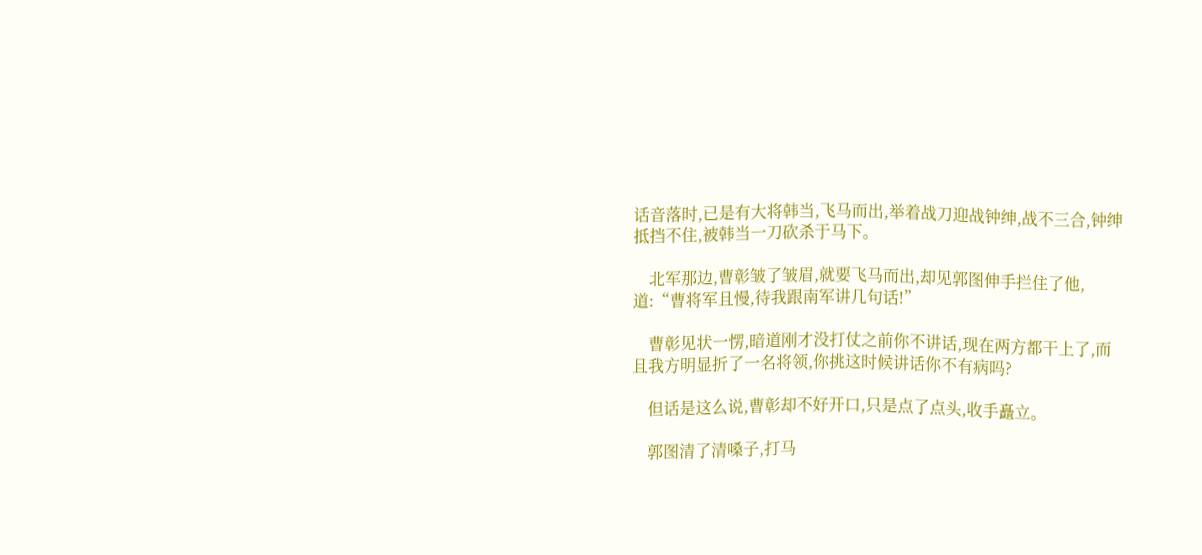话音落时,已是有大将韩当,飞马而出,举着战刀迎战钟绅,战不三合,钟绅抵挡不住,被韩当一刀砍杀于马下。

    北军那边,曹彰皱了皱眉,就要飞马而出,却见郭图伸手拦住了他,道:“曹将军且慢,待我跟南军讲几句话!”

    曹彰见状一愣,暗道刚才没打仗之前你不讲话,现在两方都干上了,而且我方明显折了一名将领,你挑这时候讲话你不有病吗?

    但话是这么说,曹彰却不好开口,只是点了点头,收手矗立。

    郭图清了清嗓子,打马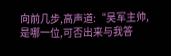向前几步,高声道:“吴军主帅,是哪一位,可否出来与我答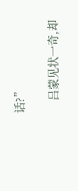话?”

    吕蒙见状一奇,却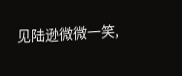见陆逊微微一笑,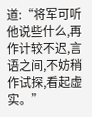道:“将军可听他说些什么,再作计较不迟,言语之间,不妨稍作试探,看起虚实。”